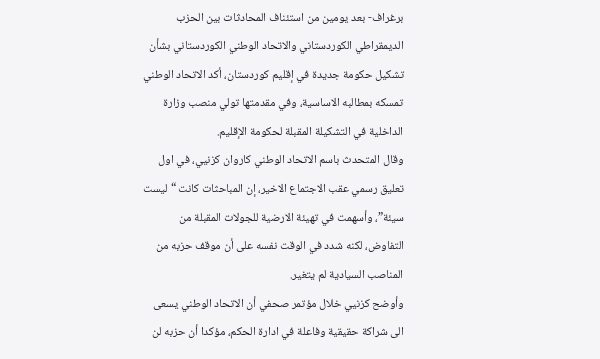برغراف- بعد يومين من استئناف المحادثات بين الحزب الديمقراطي الكوردستاني والاتحاد الوطني الكوردستاني بشأن تشكيل حكومة جديدة في إقليم كوردستان، أكد الاتحاد الوطني تمسكه بمطالبه الاساسية، وفي مقدمتها تولي منصب وزارة الداخلية في التشكيلة المقبلة لحكومة الإقليم.
وقال المتحدث باسم الاتحاد الوطني كاروان كزنيي، في اول تعليق رسمي عقب الاجتماع الاخير، إن المباحثات كانت “ليست سيئة”، وأسهمت في تهيئة الارضية للجولات المقبلة من التفاوض، لكنه شدد في الوقت نفسه على أن موقف حزبه من المناصب السيادية لم يتغير.
وأوضح كزنيي خلال مؤتمر صحفي أن الاتحاد الوطني يسعى الى شراكة حقيقية وفاعلة في ادارة الحكم، مؤكدا أن حزبه لن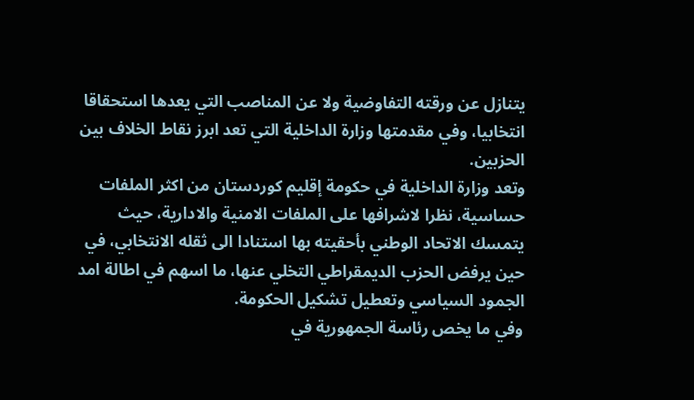يتنازل عن ورقته التفاوضية ولا عن المناصب التي يعدها استحقاقا انتخابيا، وفي مقدمتها وزارة الداخلية التي تعد ابرز نقاط الخلاف بين الحزبين.
وتعد وزارة الداخلية في حكومة إقليم كوردستان من اكثر الملفات حساسية، نظرا لاشرافها على الملفات الامنية والادارية، حيث يتمسك الاتحاد الوطني بأحقيته بها استنادا الى ثقله الانتخابي، في حين يرفض الحزب الديمقراطي التخلي عنها، ما اسهم في اطالة امد الجمود السياسي وتعطيل تشكيل الحكومة.
وفي ما يخص رئاسة الجمهورية في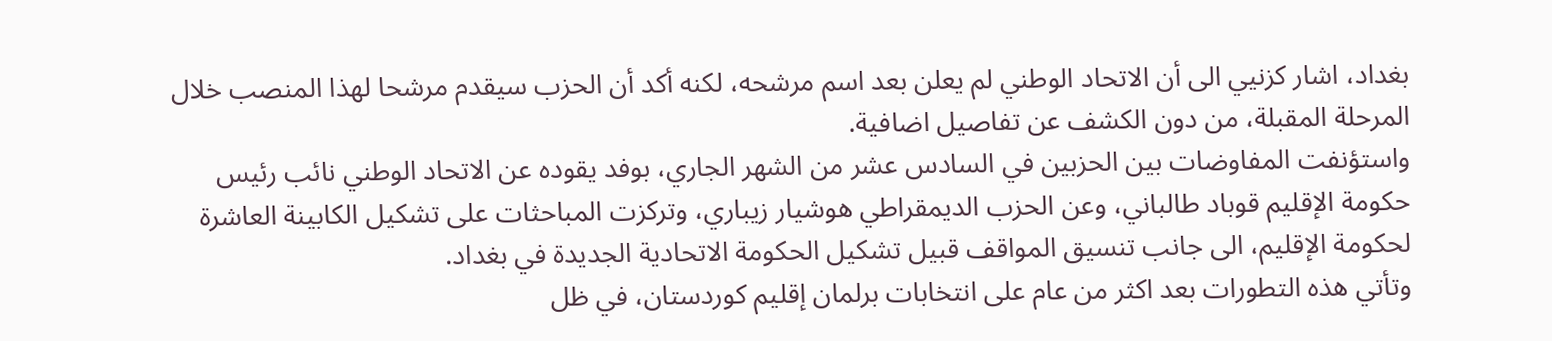بغداد، اشار كزنيي الى أن الاتحاد الوطني لم يعلن بعد اسم مرشحه، لكنه أكد أن الحزب سيقدم مرشحا لهذا المنصب خلال المرحلة المقبلة، من دون الكشف عن تفاصيل اضافية.
واستؤنفت المفاوضات بين الحزبين في السادس عشر من الشهر الجاري، بوفد يقوده عن الاتحاد الوطني نائب رئيس حكومة الإقليم قوباد طالباني، وعن الحزب الديمقراطي هوشيار زيباري، وتركزت المباحثات على تشكيل الكابينة العاشرة لحكومة الإقليم، الى جانب تنسيق المواقف قبيل تشكيل الحكومة الاتحادية الجديدة في بغداد.
وتأتي هذه التطورات بعد اكثر من عام على انتخابات برلمان إقليم كوردستان، في ظل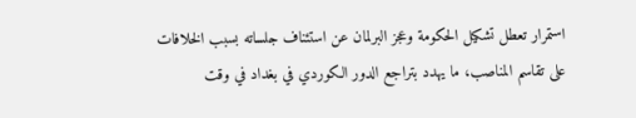استمرار تعطل تشكيل الحكومة وعجز البرلمان عن استئناف جلساته بسبب الخلافات على تقاسم المناصب، ما يهدد بتراجع الدور الكوردي في بغداد في وقت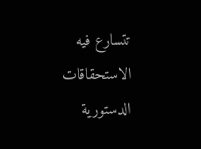تتسارع فيه الاستحقاقات الدستورية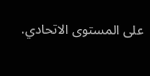على المستوى الاتحادي.